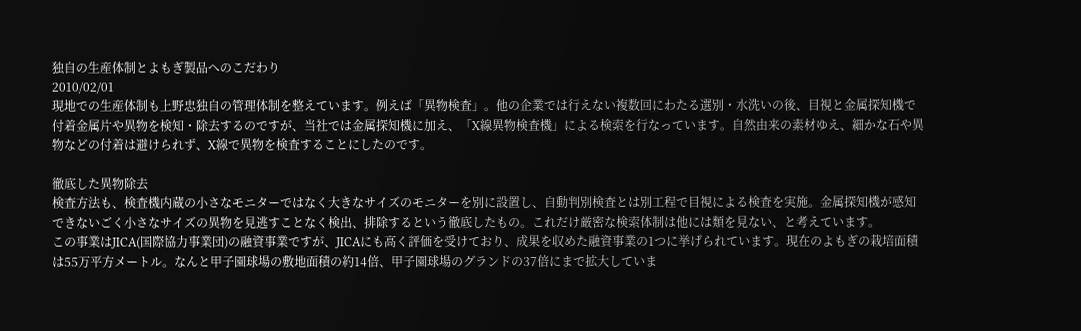独自の生産体制とよもぎ製品へのこだわり
2010/02/01
現地での生産体制も上野忠独自の管理体制を整えています。例えば「異物検査」。他の企業では行えない複数回にわたる選別・水洗いの後、目視と金属探知機で付着金属片や異物を検知・除去するのですが、当社では金属探知機に加え、「X線異物検査機」による検索を行なっています。自然由来の素材ゆえ、細かな石や異物などの付着は避けられず、X線で異物を検査することにしたのです。

徹底した異物除去
検査方法も、検査機内蔵の小さなモニターではなく大きなサイズのモニターを別に設置し、自動判別検査とは別工程で目視による検査を実施。金属探知機が感知できないごく小さなサイズの異物を見逃すことなく検出、排除するという徹底したもの。これだけ厳密な検索体制は他には類を見ない、と考えています。
この事業はJICA(国際協力事業団)の融資事業ですが、JICAにも高く評価を受けており、成果を収めた融資事業の1つに挙げられています。現在のよもぎの栽培面積は55万平方メートル。なんと甲子園球場の敷地面積の約14倍、甲子園球場のグランドの37倍にまで拡大していま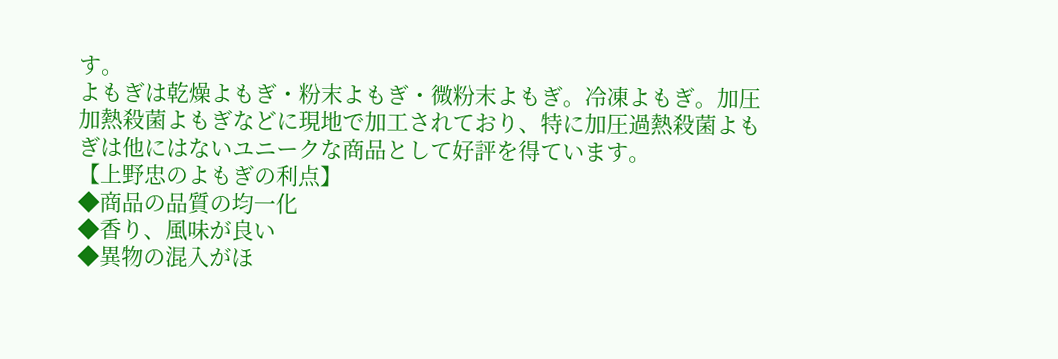す。
よもぎは乾燥よもぎ・粉末よもぎ・微粉末よもぎ。冷凍よもぎ。加圧加熱殺菌よもぎなどに現地で加工されており、特に加圧過熱殺菌よもぎは他にはないユニークな商品として好評を得ています。
【上野忠のよもぎの利点】
◆商品の品質の均一化
◆香り、風味が良い
◆異物の混入がほ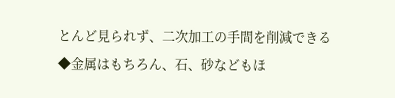とんど見られず、二次加工の手間を削減できる
◆金属はもちろん、石、砂などもほ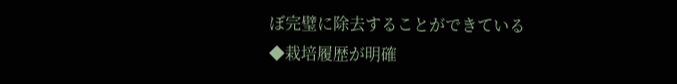ぼ完璧に除去することができている
◆栽培履歴が明確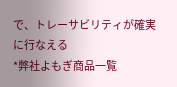で、トレーサビリティが確実に行なえる
*弊社よもぎ商品一覧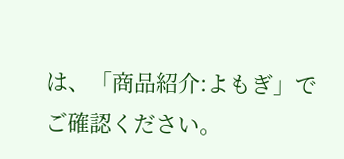は、「商品紹介:よもぎ」でご確認ください。